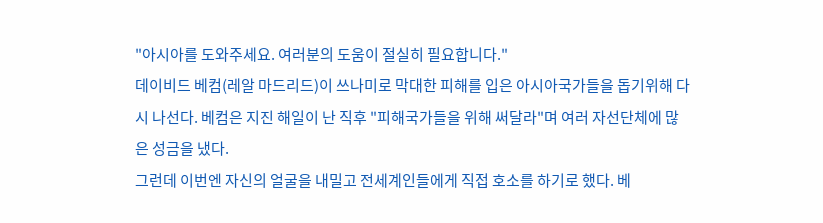"아시아를 도와주세요. 여러분의 도움이 절실히 필요합니다."
데이비드 베컴(레알 마드리드)이 쓰나미로 막대한 피해를 입은 아시아국가들을 돕기위해 다시 나선다. 베컴은 지진 해일이 난 직후 "피해국가들을 위해 써달라"며 여러 자선단체에 많은 성금을 냈다.
그런데 이번엔 자신의 얼굴을 내밀고 전세계인들에게 직접 호소를 하기로 했다. 베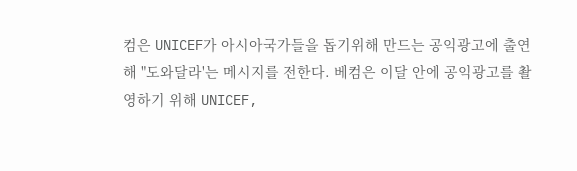컴은 UNICEF가 아시아국가들을 돕기위해 만드는 공익광고에 출연해 "도와달라'는 메시지를 전한다. 베컴은 이달 안에 공익광고를 촬영하기 위해 UNICEF,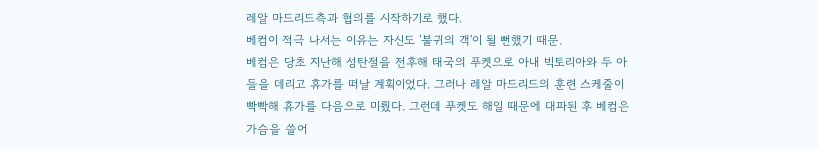레알 마드리드측과 협의를 시작하기로 했다.
베컴이 적극 나서는 이유는 자신도 '불귀의 객'이 될 뻔했기 때문.
베컴은 당초 지난해 성탄절을 전후해 태국의 푸켓으로 아내 빅토리아와 두 아들을 데리고 휴가를 떠날 계획이었다. 그러나 레알 마드리드의 훈련 스케줄이 빡빡해 휴가를 다음으로 미뤘다. 그런데 푸켓도 해일 때문에 대파된 후 베컴은 가슴을 쓸어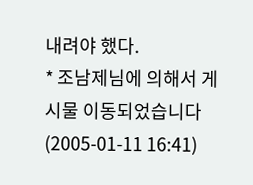내려야 했다.
* 조남제님에 의해서 게시물 이동되었습니다 (2005-01-11 16:41)